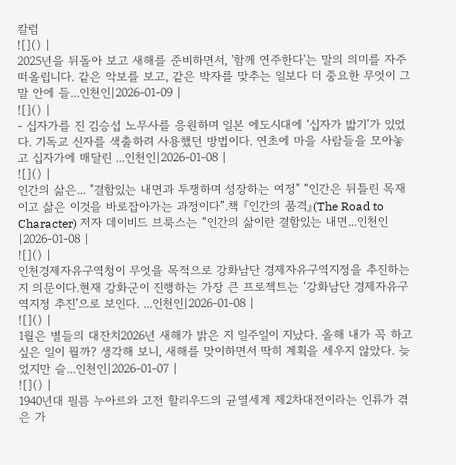칼럼
![]() |
2025년을 뒤돌아 보고 새해를 준비하면서, '함께 연주한다'는 말의 의미를 자주 떠올립니다. 같은 악보를 보고, 같은 박자를 맞추는 일보다 더 중요한 무엇이 그 말 안에 들...인천인|2026-01-09 |
![]() |
- 십자가를 진 김승섭 노무사를 응원하며 일본 에도시대에 ‘십자가 밟기’가 있었다. 기독교 신자를 색출하려 사용했던 방법이다. 연초에 마을 사람들을 모아놓고 십자가에 매달린 ...인천인|2026-01-08 |
![]() |
인간의 삶은... "결함있는 내면과 투쟁하며 성장하는 여정" “인간은 뒤틀린 목재이고 삶은 이것을 바로잡아가는 과정이다”.책 『인간의 품격』(The Road to Character) 저자 데이비드 브룩스는 “인간의 삶이란 결함있는 내면...인천인|2026-01-08 |
![]() |
인천경제자유구역청이 무엇을 목적으로 강화남단 경제자유구역지정을 추진하는 지 의문이다.현재 강화군이 진행하는 가장 큰 프로젝트는 ‘강화남단 경제자유구역지정 추진’으로 보인다. ...인천인|2026-01-08 |
![]() |
1월은 별들의 대잔치2026년 새해가 밝은 지 일주일이 지났다. 올해 내가 꼭 하고 싶은 일이 뭘까? 생각해 보니, 새해를 맞이하면서 딱히 계획을 세우지 않았다. 늦었지만 슬...인천인|2026-01-07 |
![]() |
1940년대 필름 누아르와 고전 할리우드의 균열세계 제2차대전이라는 인류가 겪은 가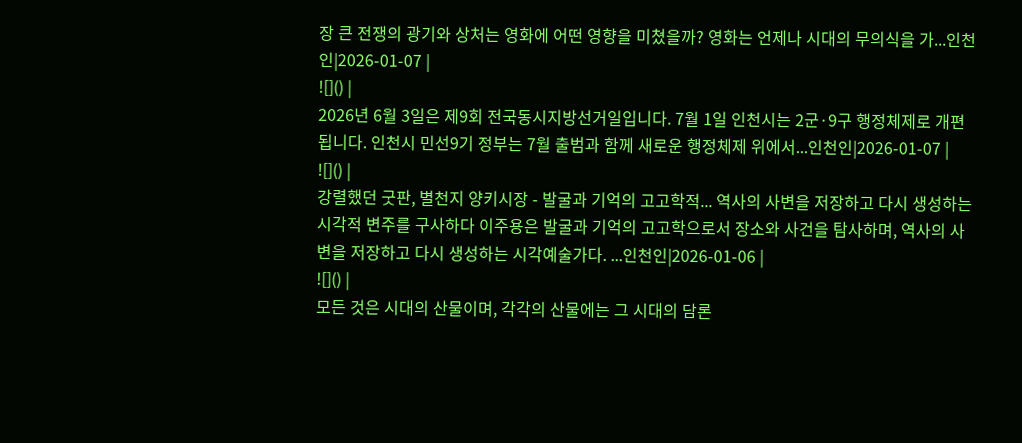장 큰 전쟁의 광기와 상처는 영화에 어떤 영향을 미쳤을까? 영화는 언제나 시대의 무의식을 가...인천인|2026-01-07 |
![]() |
2026년 6월 3일은 제9회 전국동시지방선거일입니다. 7월 1일 인천시는 2군·9구 행정체제로 개편됩니다. 인천시 민선9기 정부는 7월 출범과 함께 새로운 행정체제 위에서...인천인|2026-01-07 |
![]() |
강렬했던 굿판, 별천지 양키시장 - 발굴과 기억의 고고학적... 역사의 사변을 저장하고 다시 생성하는 시각적 변주를 구사하다 이주용은 발굴과 기억의 고고학으로서 장소와 사건을 탐사하며, 역사의 사변을 저장하고 다시 생성하는 시각예술가다. ...인천인|2026-01-06 |
![]() |
모든 것은 시대의 산물이며, 각각의 산물에는 그 시대의 담론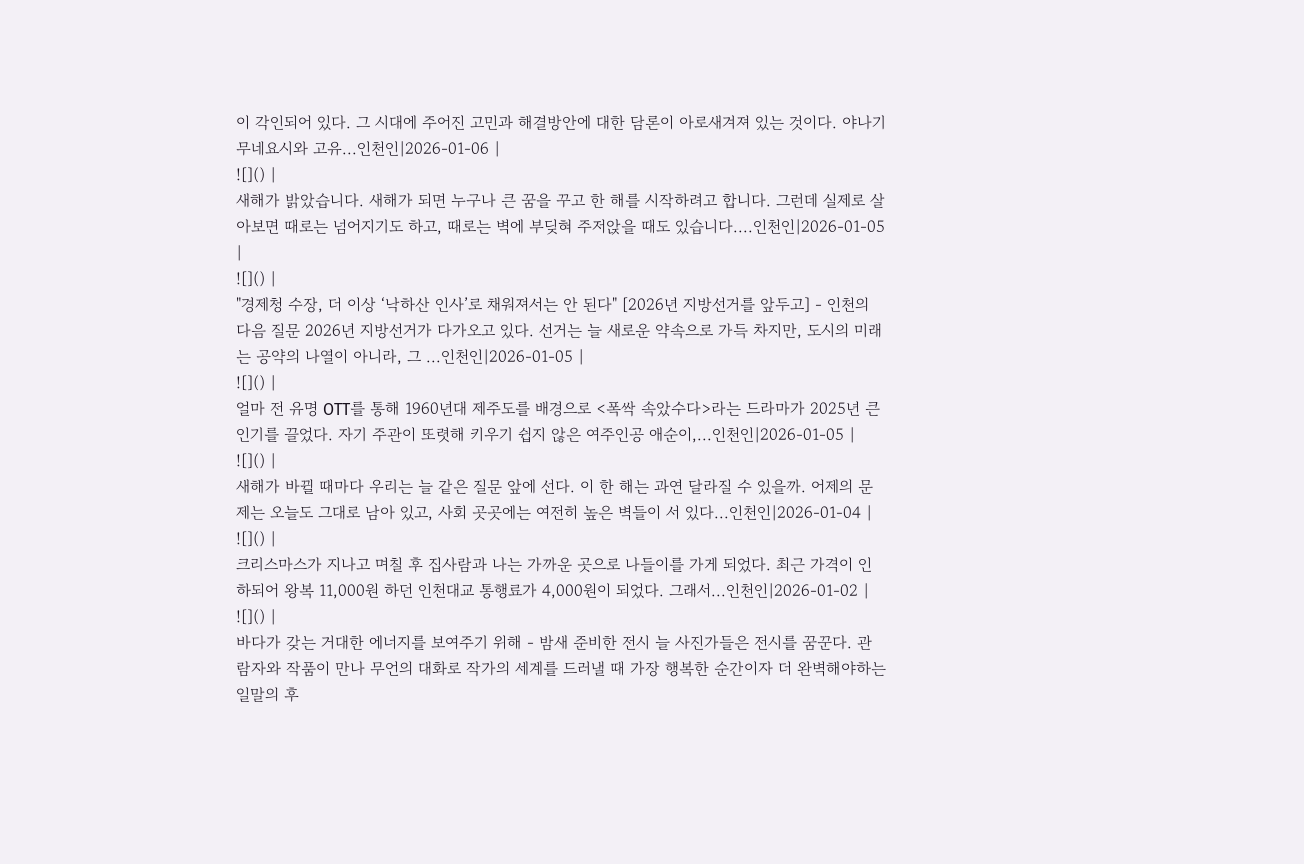이 각인되어 있다. 그 시대에 주어진 고민과 해결방안에 대한 담론이 아로새겨져 있는 것이다. 야나기 무네요시와 고유...인천인|2026-01-06 |
![]() |
새해가 밝았습니다. 새해가 되면 누구나 큰 꿈을 꾸고 한 해를 시작하려고 합니다. 그런데 실제로 살아보면 때로는 넘어지기도 하고, 때로는 벽에 부딪혀 주저앉을 때도 있습니다....인천인|2026-01-05 |
![]() |
"경제청 수장, 더 이상 ‘낙하산 인사’로 채워져서는 안 된다" [2026년 지방선거를 앞두고] - 인천의 다음 질문 2026년 지방선거가 다가오고 있다. 선거는 늘 새로운 약속으로 가득 차지만, 도시의 미래는 공약의 나열이 아니라, 그 ...인천인|2026-01-05 |
![]() |
얼마 전 유명 OTT를 통해 1960년대 제주도를 배경으로 <폭싹 속았수다>라는 드라마가 2025년 큰 인기를 끌었다. 자기 주관이 또렷해 키우기 쉽지 않은 여주인공 애순이,...인천인|2026-01-05 |
![]() |
새해가 바뀔 때마다 우리는 늘 같은 질문 앞에 선다. 이 한 해는 과연 달라질 수 있을까. 어제의 문제는 오늘도 그대로 남아 있고, 사회 곳곳에는 여전히 높은 벽들이 서 있다...인천인|2026-01-04 |
![]() |
크리스마스가 지나고 며칠 후 집사람과 나는 가까운 곳으로 나들이를 가게 되었다. 최근 가격이 인하되어 왕복 11,000원 하던 인천대교 통행료가 4,000원이 되었다. 그래서...인천인|2026-01-02 |
![]() |
바다가 갖는 거대한 에너지를 보여주기 위해 - 밤새 준비한 전시 늘 사진가들은 전시를 꿈꾼다. 관람자와 작품이 만나 무언의 대화로 작가의 세계를 드러낼 때 가장 행복한 순간이자 더 완벽해야하는 일말의 후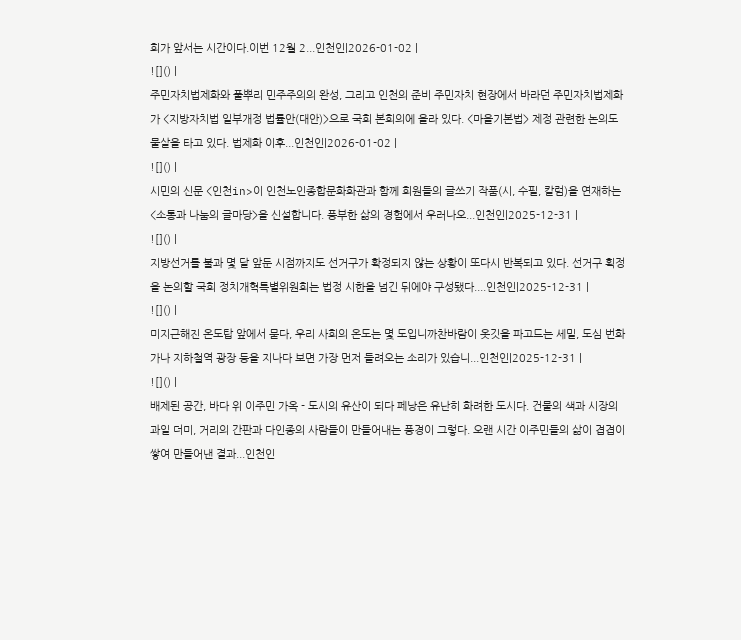회가 앞서는 시간이다.이번 12월 2...인천인|2026-01-02 |
![]() |
주민자치법제화와 풀뿌리 민주주의의 완성, 그리고 인천의 준비 주민자치 현장에서 바라던 주민자치법제화가 <지방자치법 일부개정 법률안(대안)>으로 국회 본회의에 올라 있다. <마을기본법> 제정 관련한 논의도 물살을 타고 있다. 법제화 이후...인천인|2026-01-02 |
![]() |
시민의 신문 <인천in>이 인천노인종합문화화관과 함께 회원들의 글쓰기 작품(시, 수필, 칼럼)을 연재하는 <소통과 나눔의 글마당>을 신설합니다. 풍부한 삶의 경험에서 우러나오...인천인|2025-12-31 |
![]() |
지방선거를 불과 몇 달 앞둔 시점까지도 선거구가 확정되지 않는 상황이 또다시 반복되고 있다. 선거구 획정을 논의할 국회 정치개혁특별위원회는 법정 시한을 넘긴 뒤에야 구성됐다....인천인|2025-12-31 |
![]() |
미지근해진 온도탑 앞에서 묻다, 우리 사회의 온도는 몇 도입니까찬바람이 옷깃을 파고드는 세밑, 도심 번화가나 지하철역 광장 등을 지나다 보면 가장 먼저 들려오는 소리가 있습니...인천인|2025-12-31 |
![]() |
배제된 공간, 바다 위 이주민 가옥 - 도시의 유산이 되다 페낭은 유난히 화려한 도시다. 건물의 색과 시장의 과일 더미, 거리의 간판과 다인종의 사람들이 만들어내는 풍경이 그렇다. 오랜 시간 이주민들의 삶이 겹겹이 쌓여 만들어낸 결과...인천인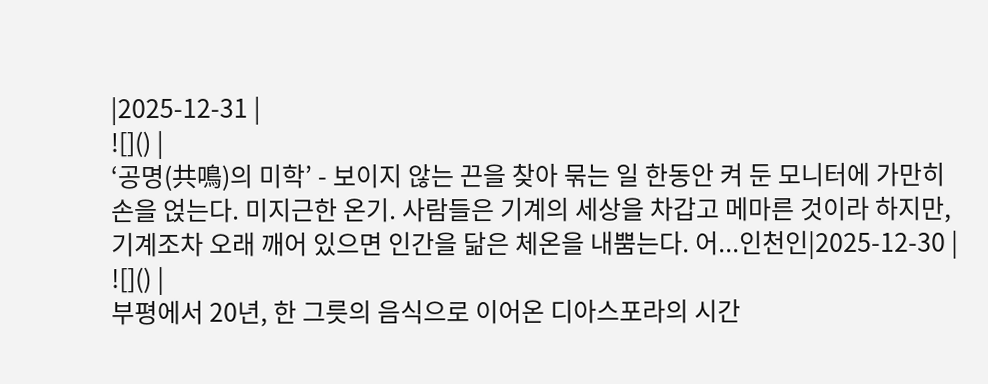|2025-12-31 |
![]() |
‘공명(共鳴)의 미학’ - 보이지 않는 끈을 찾아 묶는 일 한동안 켜 둔 모니터에 가만히 손을 얹는다. 미지근한 온기. 사람들은 기계의 세상을 차갑고 메마른 것이라 하지만, 기계조차 오래 깨어 있으면 인간을 닮은 체온을 내뿜는다. 어...인천인|2025-12-30 |
![]() |
부평에서 20년, 한 그릇의 음식으로 이어온 디아스포라의 시간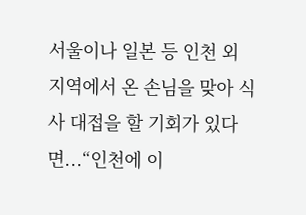서울이나 일본 등 인천 외 지역에서 온 손님을 맞아 식사 대접을 할 기회가 있다면...“인천에 이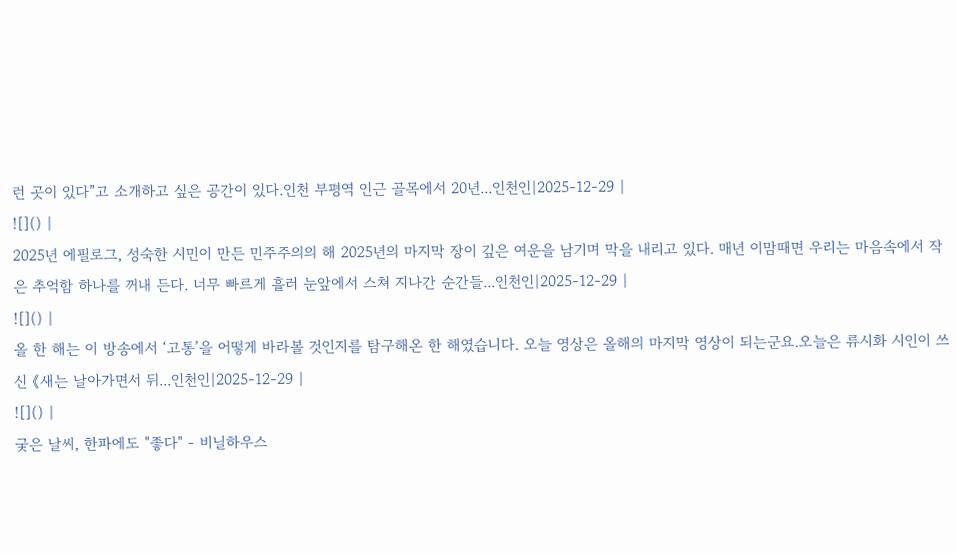런 곳이 있다”고 소개하고 싶은 공간이 있다.인천 부평역 인근 골목에서 20년...인천인|2025-12-29 |
![]() |
2025년 에필로그, 성숙한 시민이 만든 민주주의의 해 2025년의 마지막 장이 깊은 여운을 남기며 막을 내리고 있다. 매년 이맘때면 우리는 마음속에서 작은 추억함 하나를 꺼내 든다. 너무 빠르게 흘러 눈앞에서 스쳐 지나간 순간들...인천인|2025-12-29 |
![]() |
올 한 해는 이 방송에서 ‘고통’을 어떻게 바라볼 것인지를 탐구해온 한 해였습니다. 오늘 영상은 올해의 마지막 영상이 되는군요.오늘은 류시화 시인이 쓰신 《새는 날아가면서 뒤...인천인|2025-12-29 |
![]() |
궂은 날씨, 한파에도 "좋다" - 비닐하우스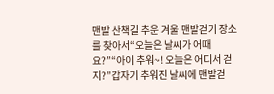맨발 산책길 추운 겨울 맨발걷기 장소를 찾아서“오늘은 날씨가 어때요?”“아이 추워~! 오늘은 어디서 걷지?”갑자기 추워진 날씨에 맨발걷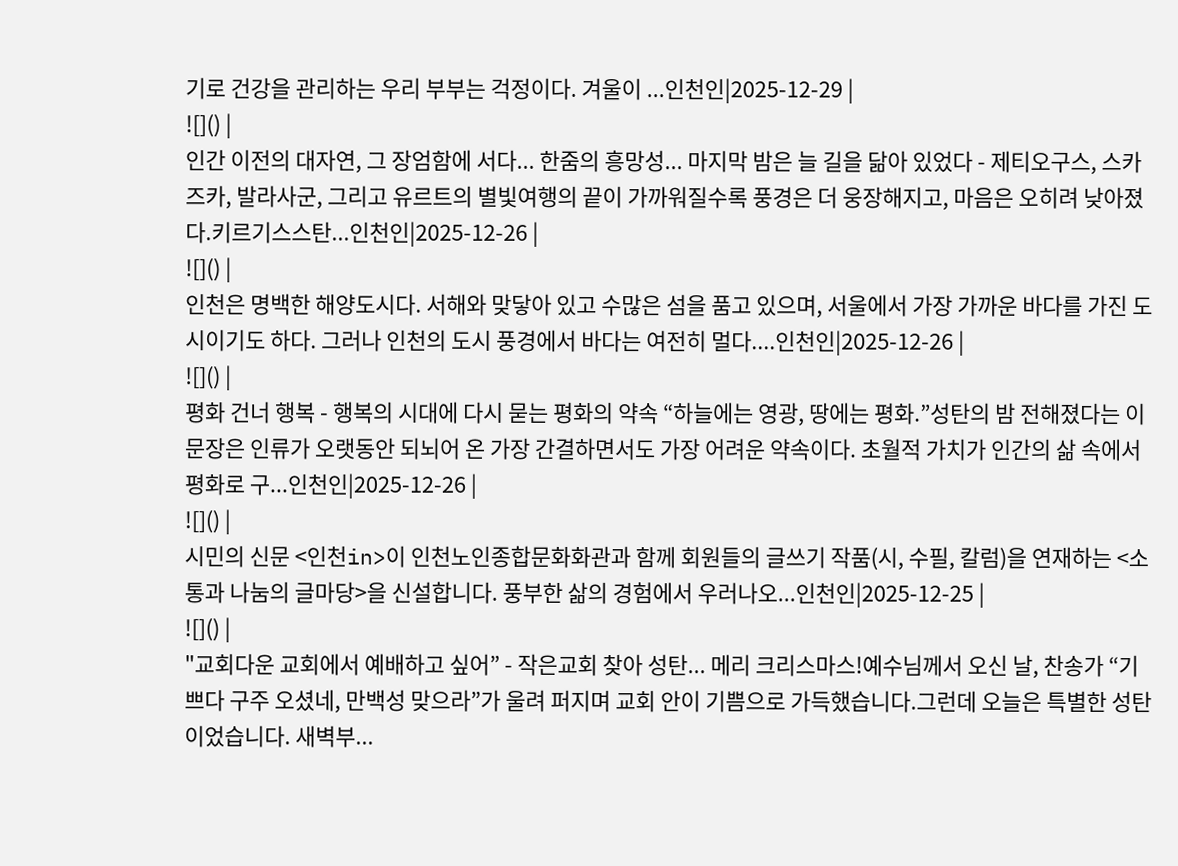기로 건강을 관리하는 우리 부부는 걱정이다. 겨울이 ...인천인|2025-12-29 |
![]() |
인간 이전의 대자연, 그 장엄함에 서다... 한줌의 흥망성... 마지막 밤은 늘 길을 닮아 있었다 - 제티오구스, 스카즈카, 발라사군, 그리고 유르트의 별빛여행의 끝이 가까워질수록 풍경은 더 웅장해지고, 마음은 오히려 낮아졌다.키르기스스탄...인천인|2025-12-26 |
![]() |
인천은 명백한 해양도시다. 서해와 맞닿아 있고 수많은 섬을 품고 있으며, 서울에서 가장 가까운 바다를 가진 도시이기도 하다. 그러나 인천의 도시 풍경에서 바다는 여전히 멀다....인천인|2025-12-26 |
![]() |
평화 건너 행복 - 행복의 시대에 다시 묻는 평화의 약속 “하늘에는 영광, 땅에는 평화.”성탄의 밤 전해졌다는 이 문장은 인류가 오랫동안 되뇌어 온 가장 간결하면서도 가장 어려운 약속이다. 초월적 가치가 인간의 삶 속에서 평화로 구...인천인|2025-12-26 |
![]() |
시민의 신문 <인천in>이 인천노인종합문화화관과 함께 회원들의 글쓰기 작품(시, 수필, 칼럼)을 연재하는 <소통과 나눔의 글마당>을 신설합니다. 풍부한 삶의 경험에서 우러나오...인천인|2025-12-25 |
![]() |
"교회다운 교회에서 예배하고 싶어” - 작은교회 찾아 성탄... 메리 크리스마스!예수님께서 오신 날, 찬송가 “기쁘다 구주 오셨네, 만백성 맞으라”가 울려 퍼지며 교회 안이 기쁨으로 가득했습니다.그런데 오늘은 특별한 성탄이었습니다. 새벽부...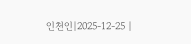인천인|2025-12-25 |